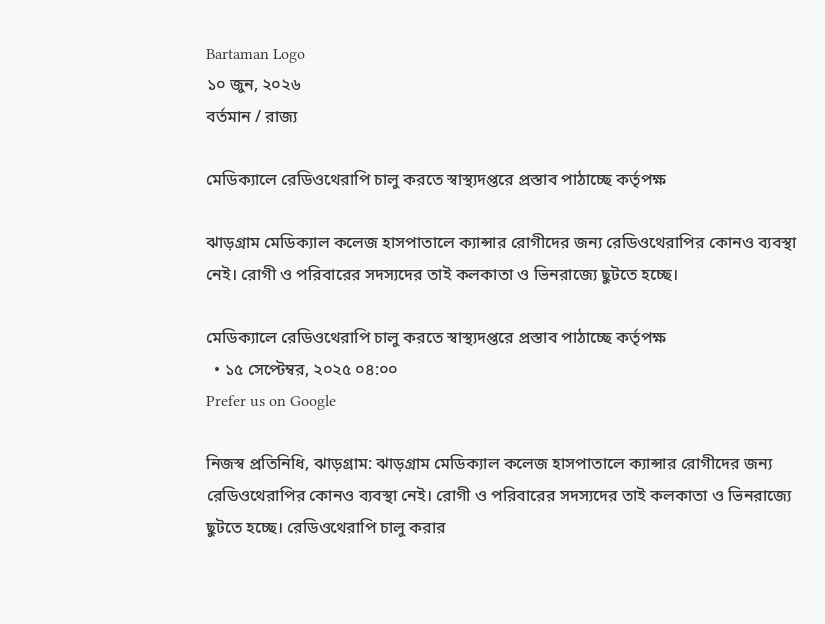Bartaman Logo
১০ জুন, ২০২৬
বর্তমান / রাজ্য

মেডিক্যালে রেডিওথেরাপি চালু করতে স্বাস্থ্যদপ্তরে প্রস্তাব পাঠাচ্ছে কর্তৃপক্ষ

ঝাড়গ্রাম মেডিক্যাল কলেজ হাসপাতালে ক্যান্সার রোগীদের জন্য রেডিওথেরাপির কোনও ব্যবস্থা নেই। রোগী ও পরিবারের সদস্যদের তাই কলকাতা ও ভিনরাজ্যে ছুটতে হচ্ছে।

মেডিক্যালে রেডিওথেরাপি চালু করতে স্বাস্থ্যদপ্তরে প্রস্তাব পাঠাচ্ছে কর্তৃপক্ষ
  • ১৫ সেপ্টেম্বর, ২০২৫ ০৪:০০
Prefer us on Google

নিজস্ব প্রতিনিধি, ঝাড়গ্ৰাম: ঝাড়গ্রাম মেডিক্যাল কলেজ হাসপাতালে ক্যান্সার রোগীদের জন্য রেডিওথেরাপির কোনও ব্যবস্থা নেই। রোগী ও পরিবারের সদস্যদের তাই কলকাতা ও ভিনরাজ্যে ছুটতে হচ্ছে। রেডিওথেরাপি চালু করার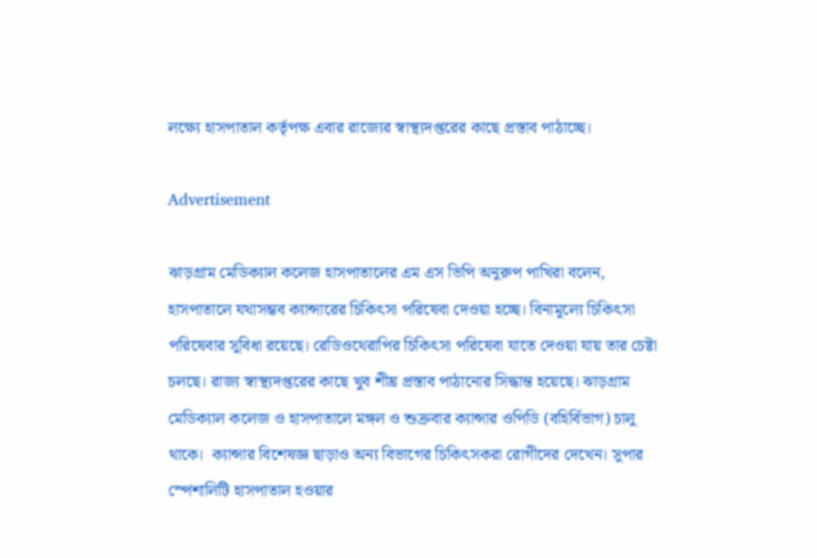লক্ষ্যে হাসপাতাল কর্তৃপক্ষ এবার রাজ্যের স্বাস্থ্যদপ্তরের কাছে প্রস্তাব পাঠাচ্ছে।

Advertisement

ঝাড়গ্রাম মেডিক্যাল কলেজ হাসপাতালের এম এস ভিপি অনুরুপ পাখিরা বলেন, হাসপাতালে যথাসম্ভব ক্যান্সারের চিকিৎসা পরিষেবা দেওয়া হচ্ছে। বিনামূল্যে চিকিৎসা পরিষেবার সুবিধা রয়েছে। রেডিওথেরাপির চিকিৎসা পরিষেবা যাতে দেওয়া যায় তার চেষ্টা চলছে। রাজ্য স্বাস্থ্যদপ্তরের কাছে খুব শীঘ্র প্রস্তাব পাঠানোর সিদ্ধান্ত হয়েছে। ঝাড়গ্রাম মেডিক্যাল কলেজ ও হাসপাতালে মঙ্গল ও শুক্রবার ক্যান্সার ওপিডি (বহির্বিভাগ) চালু থাকে।  ক্যান্সার বিশেষজ্ঞ ছাড়াও অন্য বিভাগের চিকিৎসকরা রোগীদের দেখেন। সুপার স্পেশালিটি হাসপাতাল হওয়ার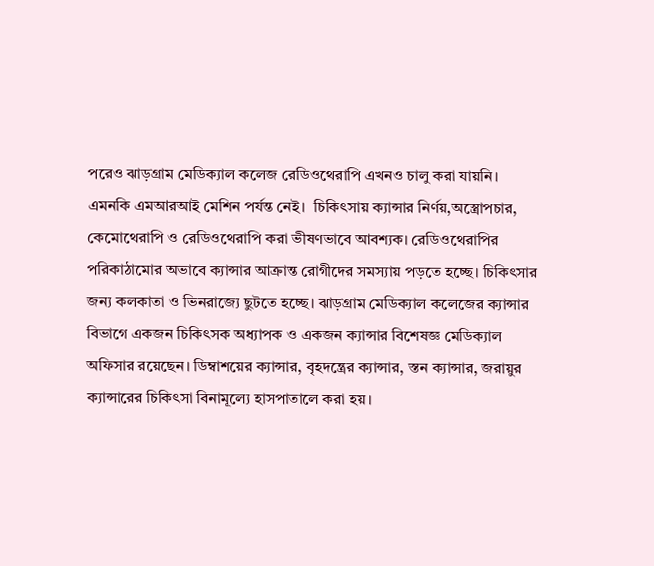পরেও ঝাড়গ্রাম মেডিক্যাল কলেজ রেডিওথেরাপি এখনও চালু করা যায়নি। এমনকি এমআরআই মেশিন পর্যন্ত নেই।  চিকিৎসায় ক্যান্সার নির্ণয়,অস্ত্রোপচার, কেমোথেরাপি ও রেডিওথেরাপি করা ভীষণভাবে আবশ্যক। রেডিওথেরাপির পরিকাঠামোর অভাবে ক্যান্সার আক্রান্ত রোগীদের সমস্যায় পড়তে হচ্ছে। চিকিৎসার জন্য কলকাতা ও ভিনরাজ্যে ছুটতে হচ্ছে। ঝাড়গ্রাম মেডিক্যাল কলেজের ক্যান্সার বিভাগে একজন চিকিৎসক অধ্যাপক ও একজন ক্যান্সার বিশেষজ্ঞ মেডিক্যাল অফিসার রয়েছেন। ডিম্বাশয়ের ক্যান্সার, বৃহদন্ত্রের ক্যান্সার, স্তন ক্যান্সার, জরায়ুর ক্যান্সারের চিকিৎসা বিনামূল্যে হাসপাতালে করা হয়।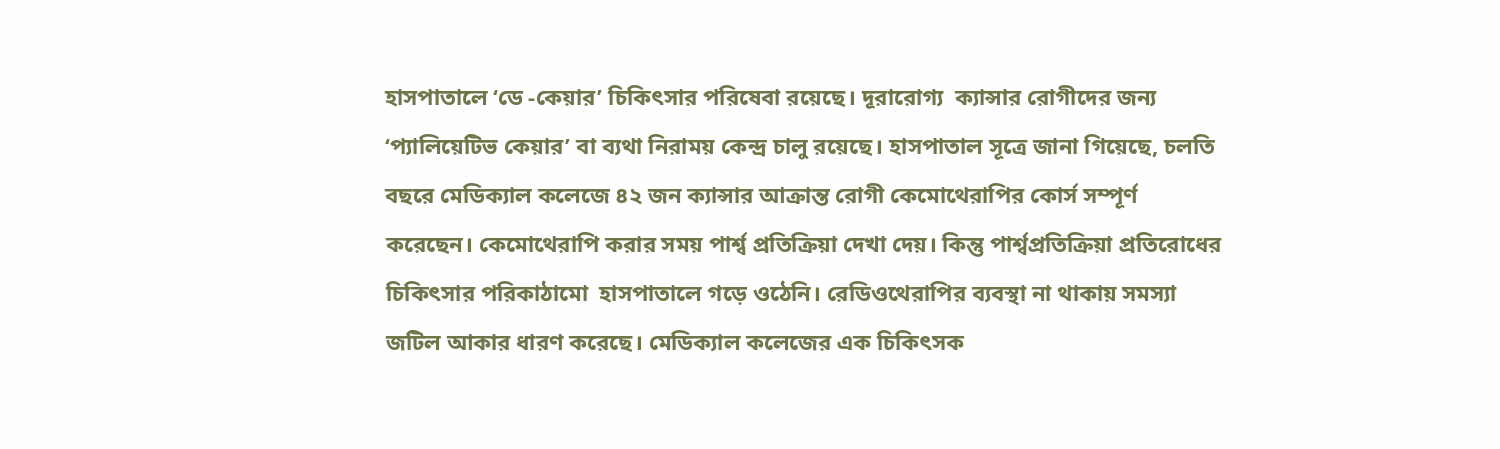হাসপাতালে ‘ডে -কেয়ার’ চিকিৎসার পরিষেবা রয়েছে। দূরারোগ্য  ক্যান্সার রোগীদের জন্য ‘প্যালিয়েটিভ কেয়ার’ বা ব্যথা নিরাময় কেন্দ্র চালু রয়েছে। হাসপাতাল সূত্রে জানা গিয়েছে, চলতি বছরে মেডিক্যাল কলেজে ৪২ জন ক্যান্সার আক্রান্ত রোগী কেমোথেরাপির কোর্স সম্পূর্ণ করেছেন। কেমোথেরাপি করার সময় পার্শ্ব প্রতিক্রিয়া দেখা দেয়। কিন্তু পার্শ্বপ্রতিক্রিয়া প্রতিরোধের চিকিৎসার পরিকাঠামো  হাসপাতালে গড়ে ওঠেনি। রেডিওথেরাপির ব্যবস্থা না থাকায় সমস্যা জটিল আকার ধারণ করেছে। মেডিক্যাল কলেজের এক চিকিৎসক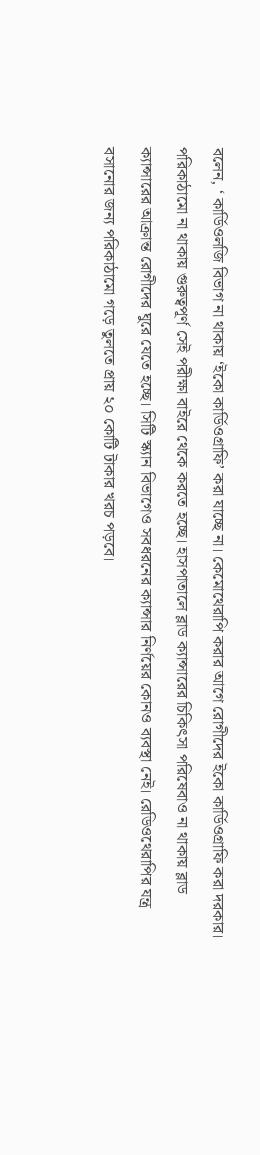বলেন, ‘ কার্ডিওলজি বিভাগ না থাকায় ‘ইকো কার্ডিওগ্ৰাফি’ করা যাচ্ছে না। কেমোথেরাপি করার আগে রোগীদের ইকো কার্ডিওগ্ৰাফি করা দরকার। পরিকাঠামো না থাকায় গুরুত্বপূর্ণ সেই পরীক্ষা বাইরে থেকে করতে হচ্ছে। হাসপাতালে ব্লাড ক্যান্সারের চিকিৎসা পরিষেবাও না থাকায় ব্লাড ক্যান্সারের আক্রান্ত রোগীদের ঘুরে যেতে হচ্ছে। সিটি স্ক্যান বিভাগেও সবধরনের ক্যান্সার নির্ণয়ের কোনও ব্যবস্থা নেই। রেডিওথেরাপির যন্ত্র বসানোর জন্য পরিকাঠামো গড়ে তুলতে প্রায় ২০ কোটি টাকার খরচ পড়বে।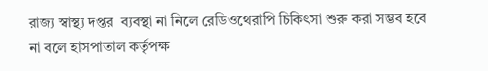রাজ্য স্বাস্থ্য দপ্তর  ব্যবস্থা না নিলে রেডিওথেরাপি চিকিৎসা শুরু করা সম্ভব হবে না বলে হাসপাতাল কর্তৃপক্ষ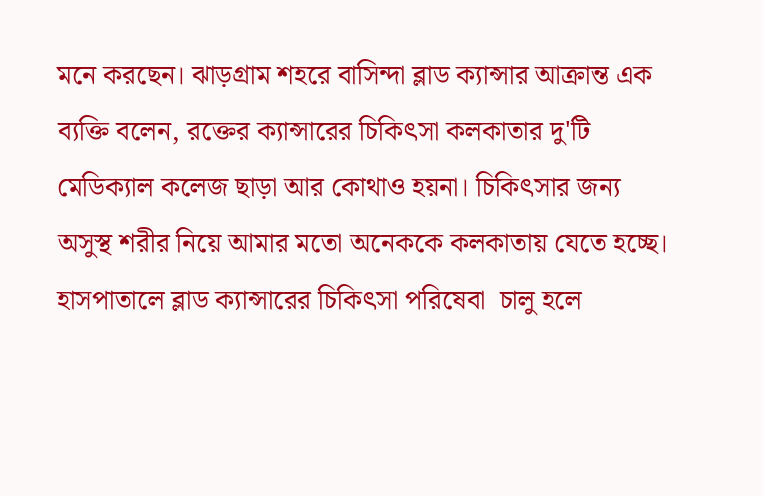মনে করছেন। ঝাড়গ্রাম শহরে বাসিন্দা ব্লাড ক্যান্সার আক্রান্ত এক ব্যক্তি বলেন, রক্তের ক্যান্সারের চিকিৎসা কলকাতার দু'টি মেডিক্যাল কলেজ ছাড়া আর কোথাও হয়না। চিকিৎসার জন্য অসুস্থ শরীর নিয়ে আমার মতো অনেককে কলকাতায় যেতে হচ্ছে। হাসপাতালে ব্লাড ক্যান্সারের চিকিৎসা পরিষেবা  চালু হলে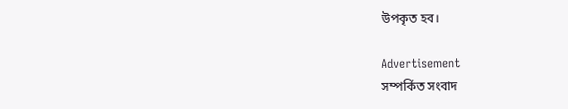উপকৃত হব।

Advertisement
সম্পর্কিত সংবাদ